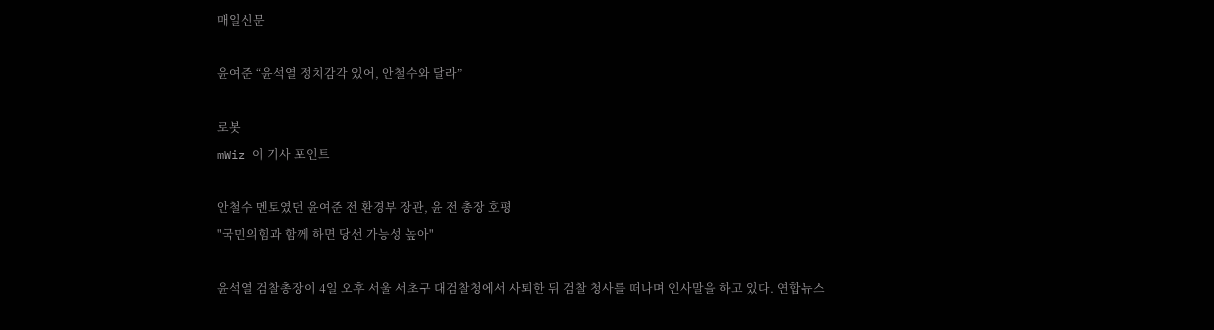매일신문

윤여준 “윤석열 정치감각 있어, 안철수와 달라”

로봇
mWiz 이 기사 포인트

안철수 멘토였던 윤여준 전 환경부 장관, 윤 전 총장 호평
"국민의힘과 함께 하면 당선 가능성 높아"

윤석열 검찰총장이 4일 오후 서울 서초구 대검찰청에서 사퇴한 뒤 검찰 청사를 떠나며 인사말을 하고 있다. 연합뉴스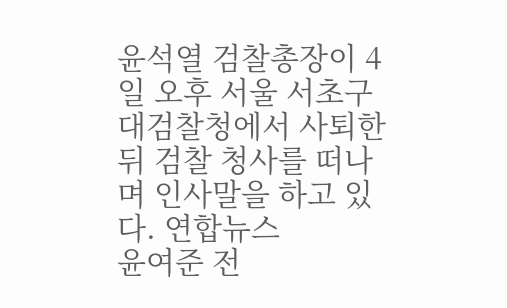윤석열 검찰총장이 4일 오후 서울 서초구 대검찰청에서 사퇴한 뒤 검찰 청사를 떠나며 인사말을 하고 있다. 연합뉴스
윤여준 전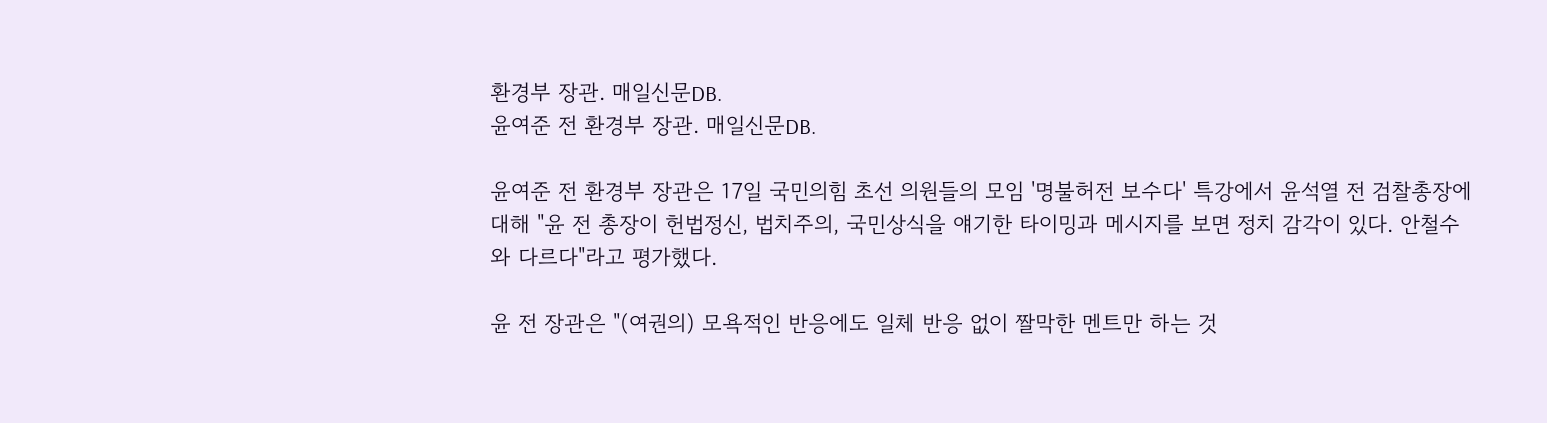환경부 장관. 매일신문DB.
윤여준 전 환경부 장관. 매일신문DB.

윤여준 전 환경부 장관은 17일 국민의힘 초선 의원들의 모임 '명불허전 보수다' 특강에서 윤석열 전 검찰총장에 대해 "윤 전 총장이 헌법정신, 법치주의, 국민상식을 얘기한 타이밍과 메시지를 보면 정치 감각이 있다. 안철수와 다르다"라고 평가했다.

윤 전 장관은 "(여권의) 모욕적인 반응에도 일체 반응 없이 짤막한 멘트만 하는 것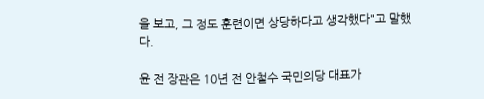을 보고, 그 정도 훈련이면 상당하다고 생각했다"고 말했다.

윤 전 장관은 10년 전 안철수 국민의당 대표가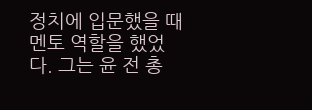정치에 입문했을 때 멘토 역할을 했었다. 그는 윤 전 총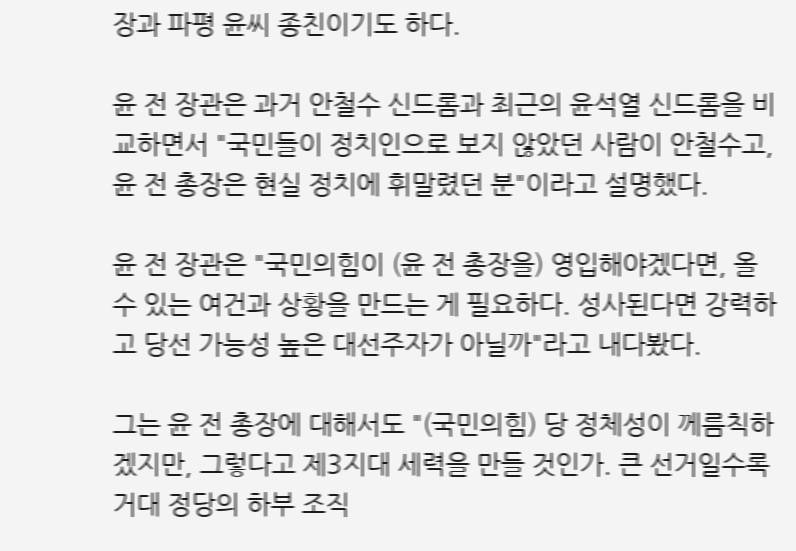장과 파평 윤씨 종친이기도 하다.

윤 전 장관은 과거 안철수 신드롬과 최근의 윤석열 신드롬을 비교하면서 "국민들이 정치인으로 보지 않았던 사람이 안철수고, 윤 전 총장은 현실 정치에 휘말렸던 분"이라고 설명했다.

윤 전 장관은 "국민의힘이 (윤 전 총장을) 영입해야겠다면, 올 수 있는 여건과 상황을 만드는 게 필요하다. 성사된다면 강력하고 당선 가능성 높은 대선주자가 아닐까"라고 내다봤다.

그는 윤 전 총장에 대해서도 "(국민의힘) 당 정체성이 께름칙하겠지만, 그렇다고 제3지대 세력을 만들 것인가. 큰 선거일수록 거대 정당의 하부 조직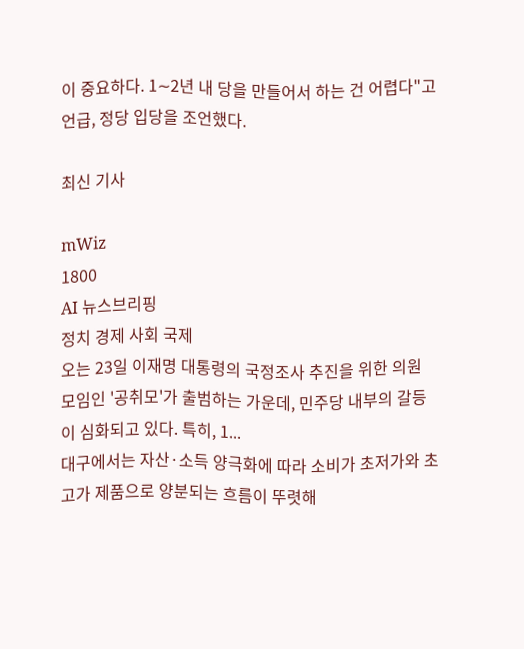이 중요하다. 1∼2년 내 당을 만들어서 하는 건 어렵다"고 언급, 정당 입당을 조언했다.

최신 기사

mWiz
1800
AI 뉴스브리핑
정치 경제 사회 국제
오는 23일 이재명 대통령의 국정조사 추진을 위한 의원 모임인 '공취모'가 출범하는 가운데, 민주당 내부의 갈등이 심화되고 있다. 특히, 1...
대구에서는 자산·소득 양극화에 따라 소비가 초저가와 초고가 제품으로 양분되는 흐름이 뚜렷해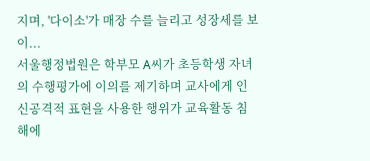지며, '다이소'가 매장 수를 늘리고 성장세를 보이...
서울행정법원은 학부모 A씨가 초등학생 자녀의 수행평가에 이의를 제기하며 교사에게 인신공격적 표현을 사용한 행위가 교육활동 침해에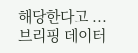해당한다고 ...
브리핑 데이터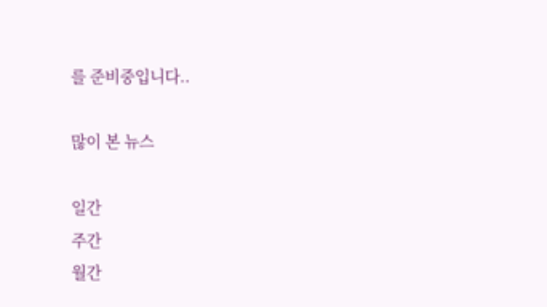를 준비중입니다..

많이 본 뉴스

일간
주간
월간